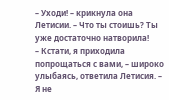– Уходи! – крикнула она Летисии. – Что ты стоишь? Ты уже достаточно натворила!
– Кстати, я приходила попрощаться с вами, – широко улыбаясь, ответила Летисия. – Я не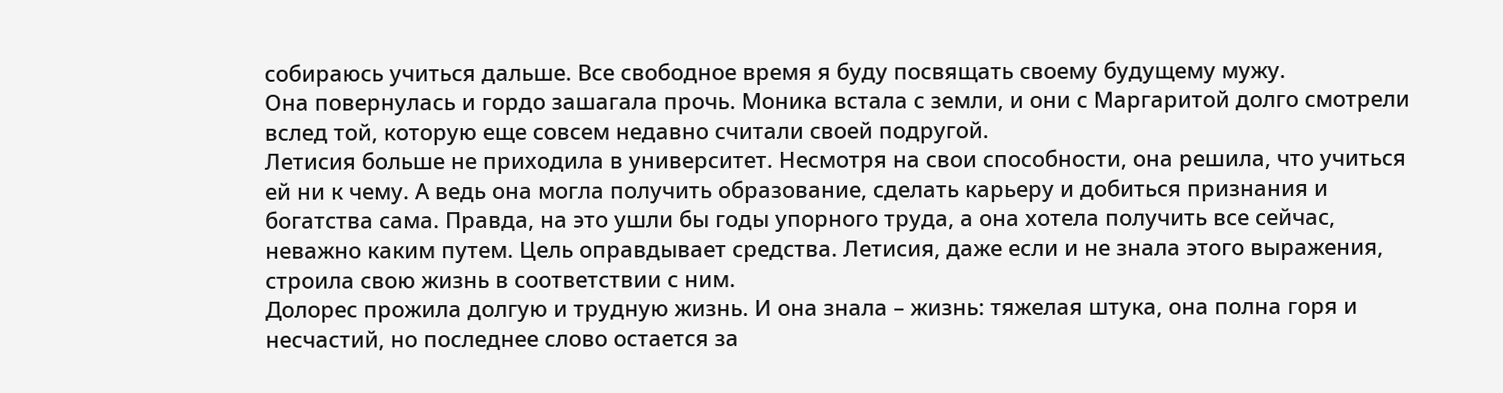собираюсь учиться дальше. Все свободное время я буду посвящать своему будущему мужу.
Она повернулась и гордо зашагала прочь. Моника встала с земли, и они с Маргаритой долго смотрели вслед той, которую еще совсем недавно считали своей подругой.
Летисия больше не приходила в университет. Несмотря на свои способности, она решила, что учиться ей ни к чему. А ведь она могла получить образование, сделать карьеру и добиться признания и богатства сама. Правда, на это ушли бы годы упорного труда, а она хотела получить все сейчас, неважно каким путем. Цель оправдывает средства. Летисия, даже если и не знала этого выражения, строила свою жизнь в соответствии с ним.
Долорес прожила долгую и трудную жизнь. И она знала – жизнь: тяжелая штука, она полна горя и несчастий, но последнее слово остается за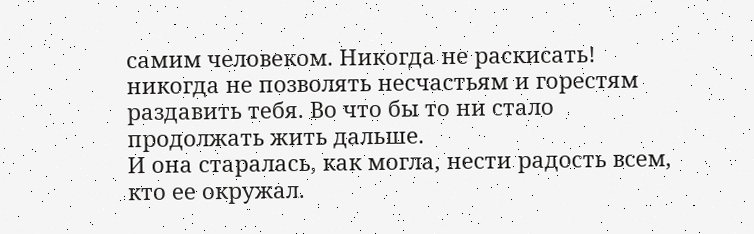самим человеком. Никогда не раскисать! никогда не позволять несчастьям и горестям раздавить тебя. Во что бы то ни стало продолжать жить дальше.
И она старалась, как могла, нести радость всем, кто ее окружал.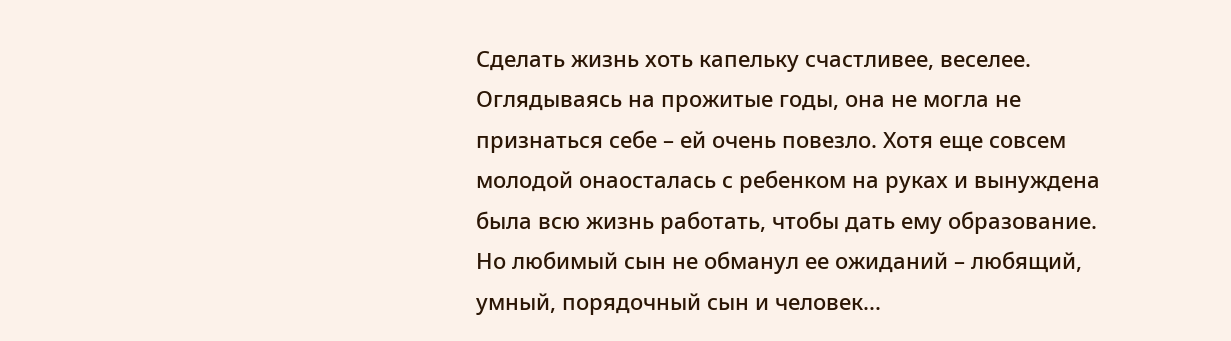Сделать жизнь хоть капельку счастливее, веселее. Оглядываясь на прожитые годы, она не могла не признаться себе – ей очень повезло. Хотя еще совсем молодой онаосталась с ребенком на руках и вынуждена была всю жизнь работать, чтобы дать ему образование.
Но любимый сын не обманул ее ожиданий – любящий, умный, порядочный сын и человек...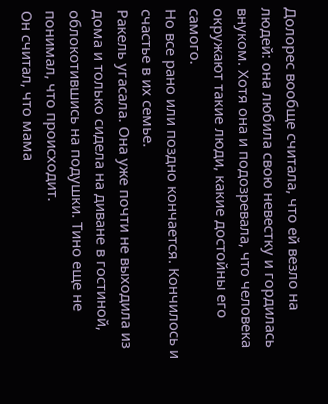Долорес вообще считала, что ей везло на людей: она любила свою невестку и гордилась внуком. Хотя она и подозревала, что человека окружают такие люди, какие достойны его самого.
Но все рано или поздно кончается. Кончилось и счастье в их семье.
Ракель угасала. Она уже почти не выходила из дома и только сидела на диване в гостиной, облокотившись на подушки. Тино еще не понимал, что происходит.
Он считал, что мама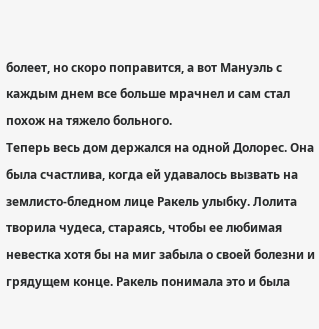болеет, но скоро поправится, а вот Мануэль с каждым днем все больше мрачнел и сам стал похож на тяжело больного.
Теперь весь дом держался на одной Долорес. Она была счастлива, когда ей удавалось вызвать на землисто-бледном лице Ракель улыбку. Лолита творила чудеса, стараясь, чтобы ее любимая невестка хотя бы на миг забыла о своей болезни и грядущем конце. Ракель понимала это и была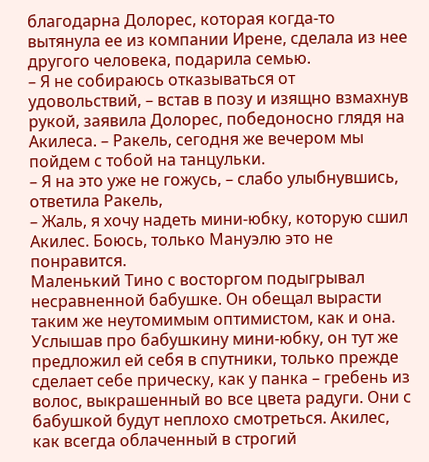благодарна Долорес, которая когда-то вытянула ее из компании Ирене, сделала из нее другого человека, подарила семью.
– Я не собираюсь отказываться от удовольствий, – встав в позу и изящно взмахнув рукой, заявила Долорес, победоносно глядя на Акилеса. – Ракель, сегодня же вечером мы пойдем с тобой на танцульки.
– Я на это уже не гожусь, – слабо улыбнувшись, ответила Ракель,
– Жаль, я хочу надеть мини-юбку, которую сшил Акилес. Боюсь, только Мануэлю это не понравится.
Маленький Тино с восторгом подыгрывал несравненной бабушке. Он обещал вырасти таким же неутомимым оптимистом, как и она. Услышав про бабушкину мини-юбку, он тут же предложил ей себя в спутники, только прежде сделает себе прическу, как у панка – гребень из волос, выкрашенный во все цвета радуги. Они с бабушкой будут неплохо смотреться. Акилес, как всегда облаченный в строгий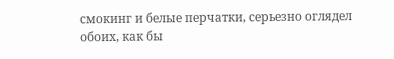смокинг и белые перчатки, серьезно оглядел обоих, как бы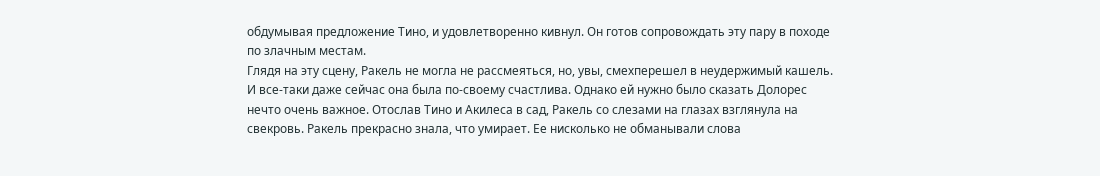обдумывая предложение Тино, и удовлетворенно кивнул. Он готов сопровождать эту пару в походе по злачным местам.
Глядя на эту сцену, Ракель не могла не рассмеяться, но, увы, смехперешел в неудержимый кашель. И все-таки даже сейчас она была по-своему счастлива. Однако ей нужно было сказать Долорес нечто очень важное. Отослав Тино и Акилеса в сад, Ракель со слезами на глазах взглянула на свекровь. Ракель прекрасно знала, что умирает. Ее нисколько не обманывали слова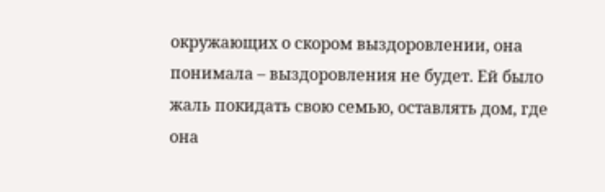окружающих о скором выздоровлении, она понимала – выздоровления не будет. Ей было жаль покидать свою семью, оставлять дом, где она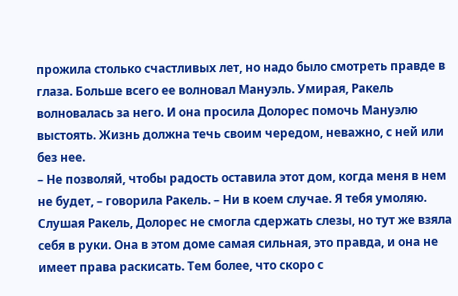прожила столько счастливых лет, но надо было смотреть правде в глаза. Больше всего ее волновал Мануэль. Умирая, Ракель волновалась за него. И она просила Долорес помочь Мануэлю выстоять. Жизнь должна течь своим чередом, неважно, с ней или без нее.
– Не позволяй, чтобы радость оставила этот дом, когда меня в нем не будет, – говорила Ракель. – Ни в коем случае. Я тебя умоляю.
Слушая Ракель, Долорес не смогла сдержать слезы, но тут же взяла себя в руки. Она в этом доме самая сильная, это правда, и она не имеет права раскисать. Тем более, что скоро с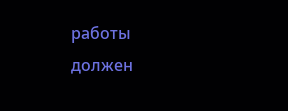работы должен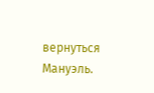вернуться Мануэль.